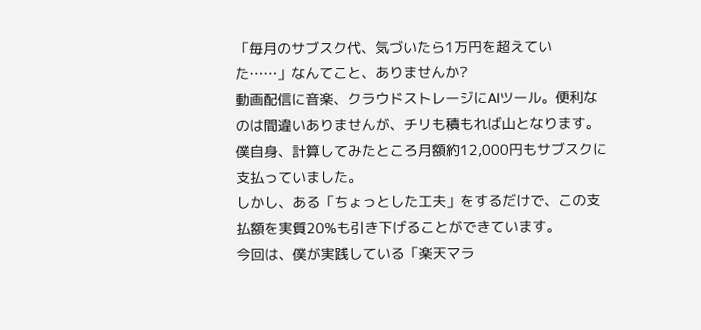「毎月のサブスク代、気づいたら1万円を超えていた……」なんてこと、ありませんか?
動画配信に音楽、クラウドストレージにAIツール。便利なのは間違いありませんが、チリも積もれば山となります。僕自身、計算してみたところ月額約12,000円もサブスクに支払っていました。
しかし、ある「ちょっとした工夫」をするだけで、この支払額を実質20%も引き下げることができています。
今回は、僕が実践している「楽天マラ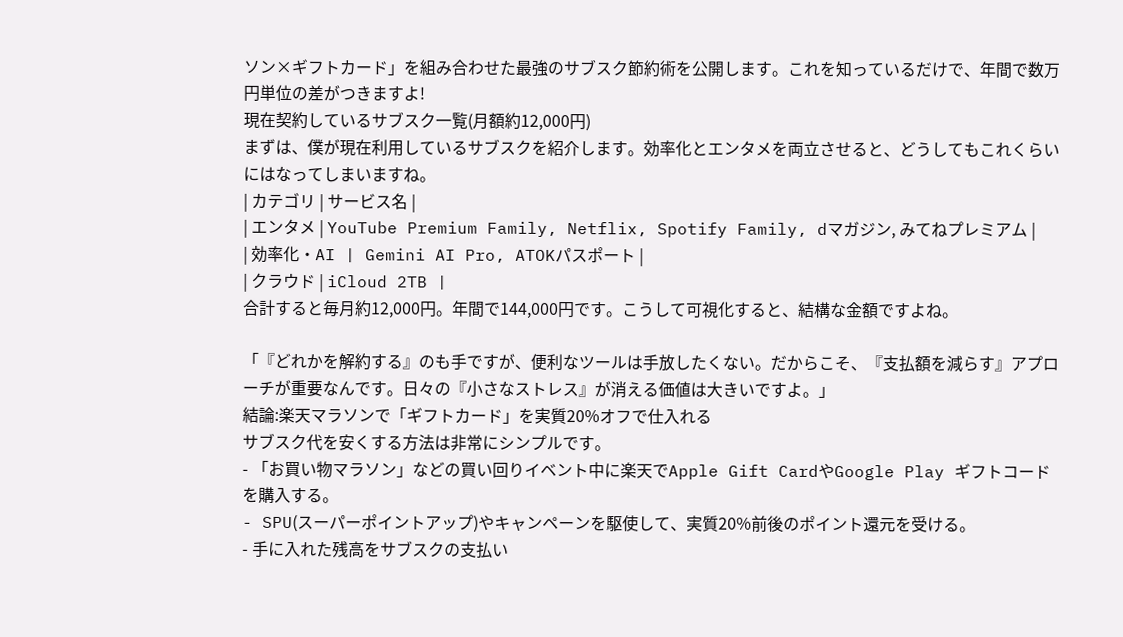ソン×ギフトカード」を組み合わせた最強のサブスク節約術を公開します。これを知っているだけで、年間で数万円単位の差がつきますよ!
現在契約しているサブスク一覧(月額約12,000円)
まずは、僕が現在利用しているサブスクを紹介します。効率化とエンタメを両立させると、どうしてもこれくらいにはなってしまいますね。
| カテゴリ | サービス名 |
| エンタメ | YouTube Premium Family, Netflix, Spotify Family, dマガジン, みてねプレミアム |
| 効率化・AI | Gemini AI Pro, ATOKパスポート |
| クラウド | iCloud 2TB |
合計すると毎月約12,000円。年間で144,000円です。こうして可視化すると、結構な金額ですよね。

「『どれかを解約する』のも手ですが、便利なツールは手放したくない。だからこそ、『支払額を減らす』アプローチが重要なんです。日々の『小さなストレス』が消える価値は大きいですよ。」
結論:楽天マラソンで「ギフトカード」を実質20%オフで仕入れる
サブスク代を安くする方法は非常にシンプルです。
- 「お買い物マラソン」などの買い回りイベント中に楽天でApple Gift CardやGoogle Play ギフトコードを購入する。
- SPU(スーパーポイントアップ)やキャンペーンを駆使して、実質20%前後のポイント還元を受ける。
- 手に入れた残高をサブスクの支払い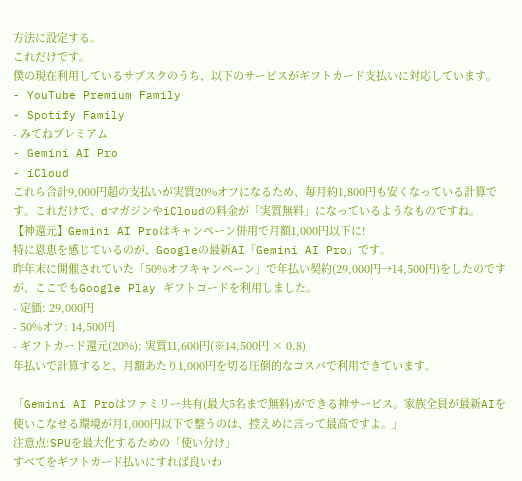方法に設定する。
これだけです。
僕の現在利用しているサブスクのうち、以下のサービスがギフトカード支払いに対応しています。
- YouTube Premium Family
- Spotify Family
- みてねプレミアム
- Gemini AI Pro
- iCloud
これら合計9,000円超の支払いが実質20%オフになるため、毎月約1,800円も安くなっている計算です。これだけで、dマガジンやiCloudの料金が「実質無料」になっているようなものですね。
【神還元】Gemini AI Proはキャンペーン併用で月額1,000円以下に!
特に恩恵を感じているのが、Googleの最新AI「Gemini AI Pro」です。
昨年末に開催されていた「50%オフキャンペーン」で年払い契約(29,000円→14,500円)をしたのですが、ここでもGoogle Play ギフトコードを利用しました。
- 定価: 29,000円
- 50%オフ: 14,500円
- ギフトカード還元(20%): 実質11,600円(※14,500円 × 0.8)
年払いで計算すると、月額あたり1,000円を切る圧倒的なコスパで利用できています。

「Gemini AI Proはファミリー共有(最大5名まで無料)ができる神サービス。家族全員が最新AIを使いこなせる環境が月1,000円以下で整うのは、控えめに言って最高ですよ。」
注意点:SPUを最大化するための「使い分け」
すべてをギフトカード払いにすれば良いわ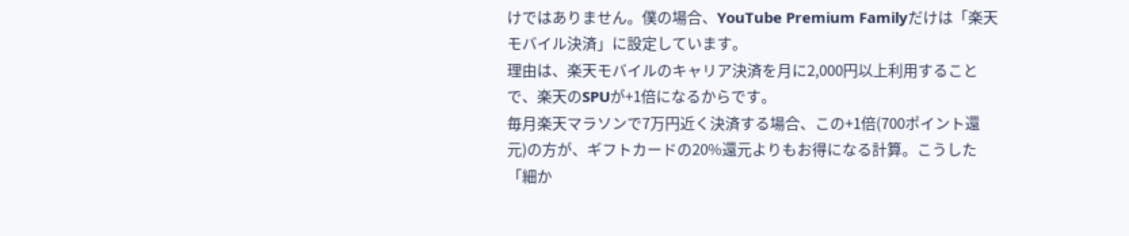けではありません。僕の場合、YouTube Premium Familyだけは「楽天モバイル決済」に設定しています。
理由は、楽天モバイルのキャリア決済を月に2,000円以上利用することで、楽天のSPUが+1倍になるからです。
毎月楽天マラソンで7万円近く決済する場合、この+1倍(700ポイント還元)の方が、ギフトカードの20%還元よりもお得になる計算。こうした「細か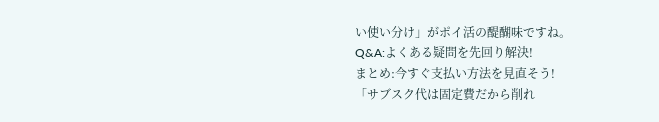い使い分け」がポイ活の醍醐味ですね。
Q&A:よくある疑問を先回り解決!
まとめ:今すぐ支払い方法を見直そう!
「サブスク代は固定費だから削れ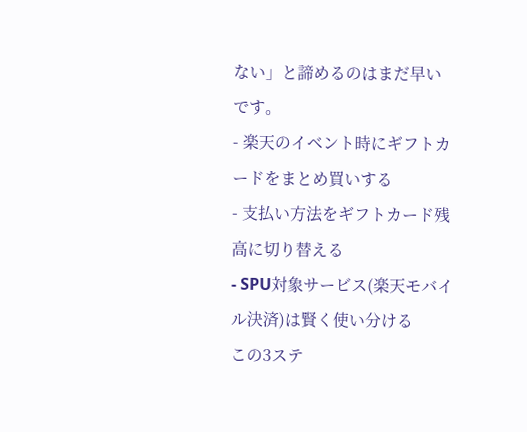ない」と諦めるのはまだ早いです。
- 楽天のイベント時にギフトカードをまとめ買いする
- 支払い方法をギフトカード残高に切り替える
- SPU対象サービス(楽天モバイル決済)は賢く使い分ける
この3ステ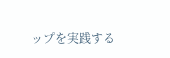ップを実践する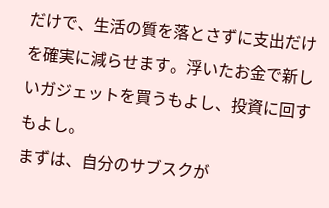だけで、生活の質を落とさずに支出だけを確実に減らせます。浮いたお金で新しいガジェットを買うもよし、投資に回すもよし。
まずは、自分のサブスクが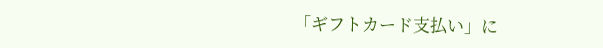「ギフトカード支払い」に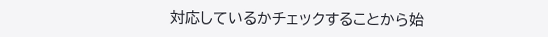対応しているかチェックすることから始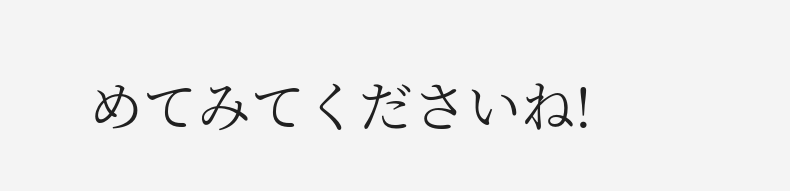めてみてくださいね!